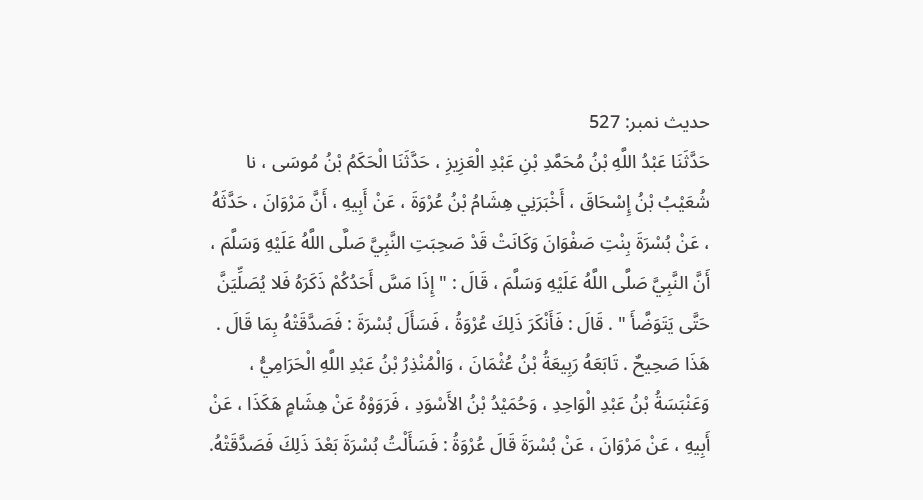حدیث نمبر: 527
حَدَّثَنَا عَبْدُ اللَّهِ بْنُ مُحَمَّدِ بْنِ عَبْدِ الْعَزِيزِ ، حَدَّثَنَا الْحَكَمُ بْنُ مُوسَى ، نا شُعَيْبُ بْنُ إِسْحَاقَ ، أَخْبَرَنِي هِشَامُ بْنُ عُرْوَةَ ، عَنْ أَبِيهِ ، أَنَّ مَرْوَانَ ، حَدَّثَهُ ، عَنْ بُسْرَةَ بِنْتِ صَفْوَانَ وَكَانَتْ قَدْ صَحِبَتِ النَّبِيَّ صَلَّى اللَّهُ عَلَيْهِ وَسَلَّمَ ، أَنَّ النَّبِيَّ صَلَّى اللَّهُ عَلَيْهِ وَسَلَّمَ ، قَالَ : " إِذَا مَسَّ أَحَدُكُمْ ذَكَرَهُ فَلا يُصَلِّيَنَّ حَتَّى يَتَوَضَّأَ " . قَالَ : فَأَنْكَرَ ذَلِكَ عُرْوَةُ ، فَسَأَلَ بُسْرَةَ : فَصَدَّقَتْهُ بِمَا قَالَ . هَذَا صَحِيحٌ . تَابَعَهُ رَبِيعَةُ بْنُ عُثْمَانَ ، وَالْمُنْذِرُ بْنُ عَبْدِ اللَّهِ الْحَرَامِيُّ ، وَعَنْبَسَةُ بْنُ عَبْدِ الْوَاحِدِ ، وَحُمَيْدُ بْنُ الأَسْوَدِ ، فَرَوَوْهُ عَنْ هِشَامٍ هَكَذَا ، عَنْ أَبِيهِ ، عَنْ مَرْوَانَ ، عَنْ بُسْرَةَ قَالَ عُرْوَةُ : فَسَأَلْتُ بُسْرَةَ بَعْدَ ذَلِكَ فَصَدَّقَتْهُ.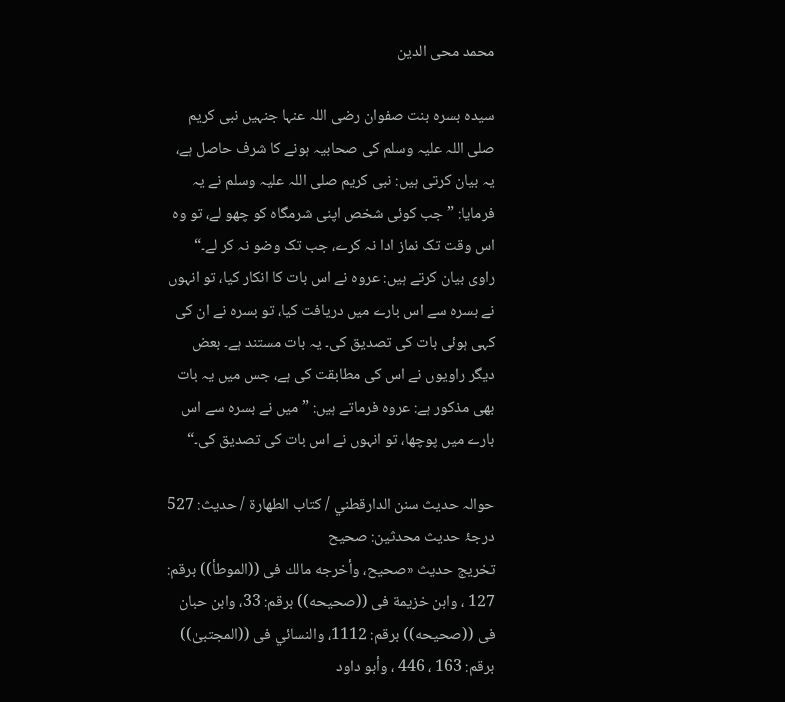محمد محی الدین

سیدہ بسرہ بنت صفوان رضی اللہ عنہا جنہیں نبی کریم صلی اللہ علیہ وسلم کی صحابیہ ہونے کا شرف حاصل ہے، یہ بیان کرتی ہیں: نبی کریم صلی اللہ علیہ وسلم نے یہ فرمایا: ”جب کوئی شخص اپنی شرمگاہ کو چھو لے، تو وہ اس وقت تک نماز ادا نہ کرے، جب تک وضو نہ کر لے۔“ راوی بیان کرتے ہیں: عروہ نے اس بات کا انکار کیا، تو انہوں نے بسرہ سے اس بارے میں دریافت کیا، تو بسرہ نے ان کی کہی ہوئی بات کی تصدیق کی۔ یہ بات مستند ہے۔ بعض دیگر راویوں نے اس کی مطابقت کی ہے، جس میں یہ بات بھی مذکور ہے: عروہ فرماتے ہیں: ”میں نے بسرہ سے اس بارے میں پوچھا، تو انہوں نے اس بات کی تصدیق کی۔“

حوالہ حدیث سنن الدارقطني / كتاب الطهارة / حدیث: 527
درجۂ حدیث محدثین: صحیح
تخریج حدیث «صحیح، وأخرجه مالك فى ((الموطأ)) برقم: 127 ، وابن خزيمة فى ((صحيحه)) برقم: 33، وابن حبان فى ((صحيحه)) برقم: 1112، والنسائي فى ((المجتبیٰ)) برقم: 163 ، 446 ، وأبو داود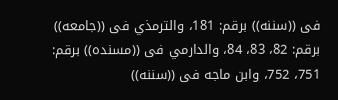فى ((سننه)) برقم: 181، والترمذي فى ((جامعه)) برقم: 82، 83، 84، والدارمي فى ((مسنده)) برقم: 751، 752، وابن ماجه فى ((سننه))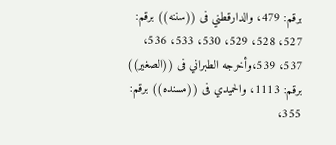برقم: 479، والدارقطني فى ((سننه)) برقم: 527، 528، 529، 530، 533، 536، 537، 539،وأخرجه الطبراني فى ((الصغير)) برقم: 1113، والحميدي فى ((مسنده)) برقم: 355،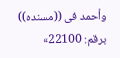وأحمد فى ((مسنده)) برقم: 22100»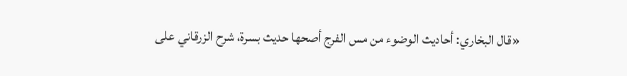«قال البخاري: أحاديث الوضوء من مس الفرج أصحها حديث بسرة، شرح الزرقاني على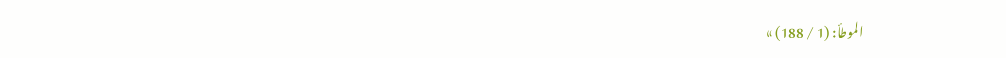الموطأ: (1 / 188) »